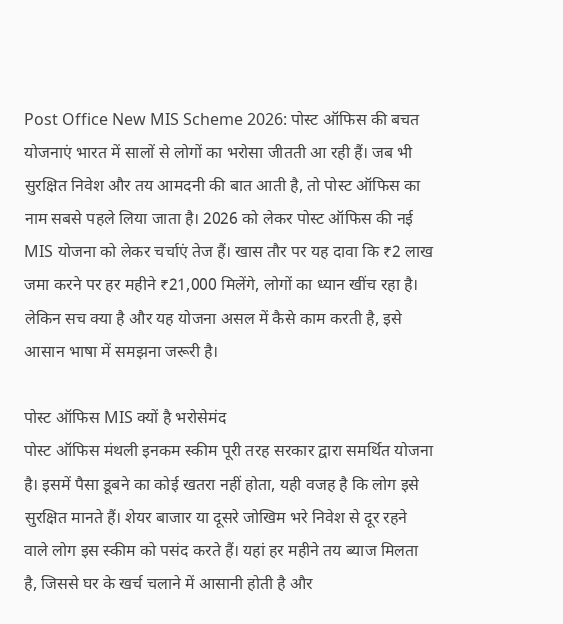Post Office New MIS Scheme 2026: पोस्ट ऑफिस की बचत योजनाएं भारत में सालों से लोगों का भरोसा जीतती आ रही हैं। जब भी सुरक्षित निवेश और तय आमदनी की बात आती है, तो पोस्ट ऑफिस का नाम सबसे पहले लिया जाता है। 2026 को लेकर पोस्ट ऑफिस की नई MIS योजना को लेकर चर्चाएं तेज हैं। खास तौर पर यह दावा कि ₹2 लाख जमा करने पर हर महीने ₹21,000 मिलेंगे, लोगों का ध्यान खींच रहा है। लेकिन सच क्या है और यह योजना असल में कैसे काम करती है, इसे आसान भाषा में समझना जरूरी है।

पोस्ट ऑफिस MIS क्यों है भरोसेमंद
पोस्ट ऑफिस मंथली इनकम स्कीम पूरी तरह सरकार द्वारा समर्थित योजना है। इसमें पैसा डूबने का कोई खतरा नहीं होता, यही वजह है कि लोग इसे सुरक्षित मानते हैं। शेयर बाजार या दूसरे जोखिम भरे निवेश से दूर रहने वाले लोग इस स्कीम को पसंद करते हैं। यहां हर महीने तय ब्याज मिलता है, जिससे घर के खर्च चलाने में आसानी होती है और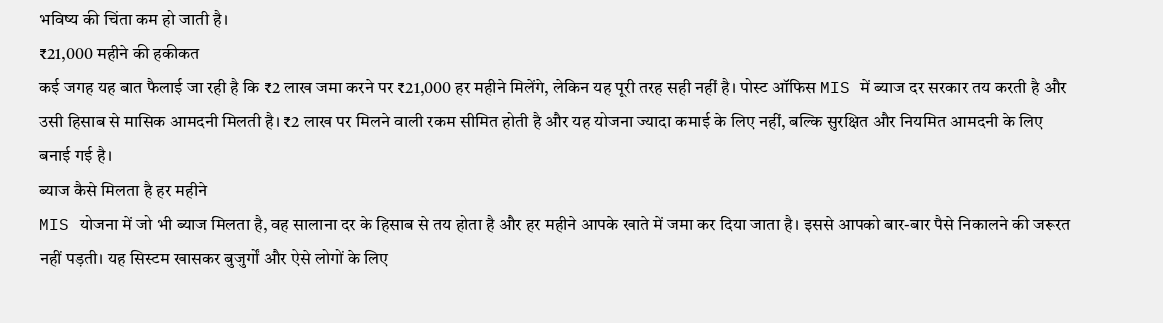भविष्य की चिंता कम हो जाती है।
₹21,000 महीने की हकीकत
कई जगह यह बात फैलाई जा रही है कि ₹2 लाख जमा करने पर ₹21,000 हर महीने मिलेंगे, लेकिन यह पूरी तरह सही नहीं है। पोस्ट ऑफिस MIS में ब्याज दर सरकार तय करती है और उसी हिसाब से मासिक आमदनी मिलती है। ₹2 लाख पर मिलने वाली रकम सीमित होती है और यह योजना ज्यादा कमाई के लिए नहीं, बल्कि सुरक्षित और नियमित आमदनी के लिए बनाई गई है।
ब्याज कैसे मिलता है हर महीने
MIS योजना में जो भी ब्याज मिलता है, वह सालाना दर के हिसाब से तय होता है और हर महीने आपके खाते में जमा कर दिया जाता है। इससे आपको बार-बार पैसे निकालने की जरूरत नहीं पड़ती। यह सिस्टम खासकर बुजुर्गों और ऐसे लोगों के लिए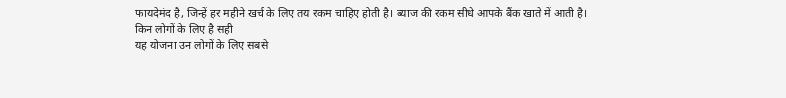फायदेमंद है, जिन्हें हर महीने खर्च के लिए तय रकम चाहिए होती है। ब्याज की रकम सीधे आपके बैंक खाते में आती है।
किन लोगों के लिए है सही
यह योजना उन लोगों के लिए सबसे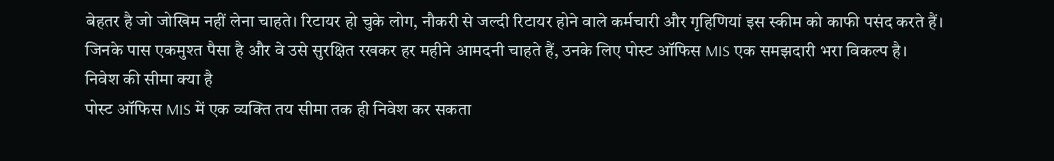बेहतर है जो जोखिम नहीं लेना चाहते। रिटायर हो चुके लोग, नौकरी से जल्दी रिटायर होने वाले कर्मचारी और गृहिणियां इस स्कीम को काफी पसंद करते हैं। जिनके पास एकमुश्त पैसा है और वे उसे सुरक्षित रखकर हर महीने आमदनी चाहते हैं, उनके लिए पोस्ट ऑफिस MIS एक समझदारी भरा विकल्प है।
निवेश की सीमा क्या है
पोस्ट ऑफिस MIS में एक व्यक्ति तय सीमा तक ही निवेश कर सकता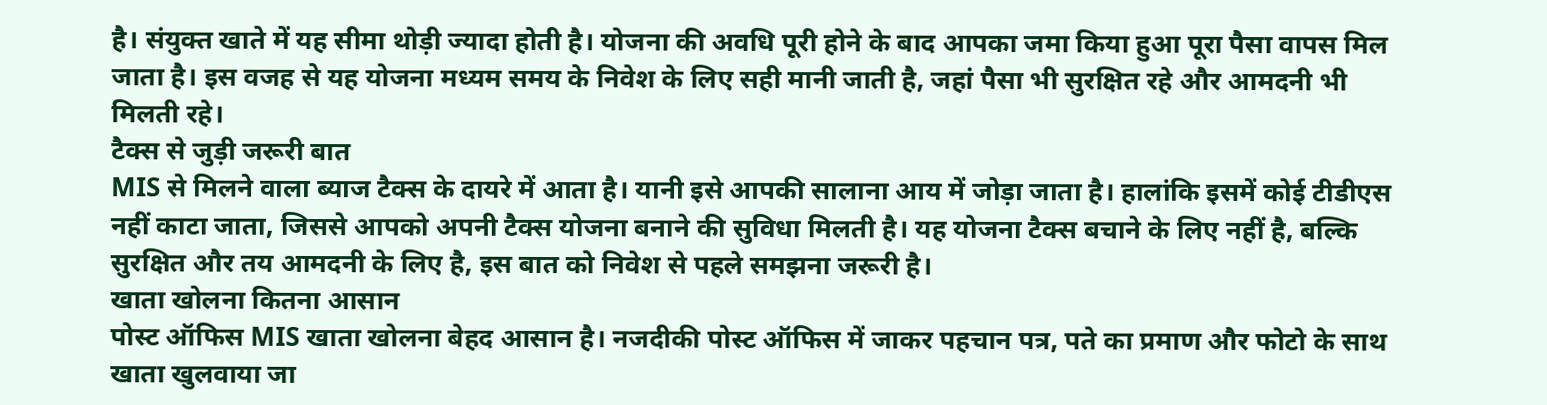है। संयुक्त खाते में यह सीमा थोड़ी ज्यादा होती है। योजना की अवधि पूरी होने के बाद आपका जमा किया हुआ पूरा पैसा वापस मिल जाता है। इस वजह से यह योजना मध्यम समय के निवेश के लिए सही मानी जाती है, जहां पैसा भी सुरक्षित रहे और आमदनी भी मिलती रहे।
टैक्स से जुड़ी जरूरी बात
MIS से मिलने वाला ब्याज टैक्स के दायरे में आता है। यानी इसे आपकी सालाना आय में जोड़ा जाता है। हालांकि इसमें कोई टीडीएस नहीं काटा जाता, जिससे आपको अपनी टैक्स योजना बनाने की सुविधा मिलती है। यह योजना टैक्स बचाने के लिए नहीं है, बल्कि सुरक्षित और तय आमदनी के लिए है, इस बात को निवेश से पहले समझना जरूरी है।
खाता खोलना कितना आसान
पोस्ट ऑफिस MIS खाता खोलना बेहद आसान है। नजदीकी पोस्ट ऑफिस में जाकर पहचान पत्र, पते का प्रमाण और फोटो के साथ खाता खुलवाया जा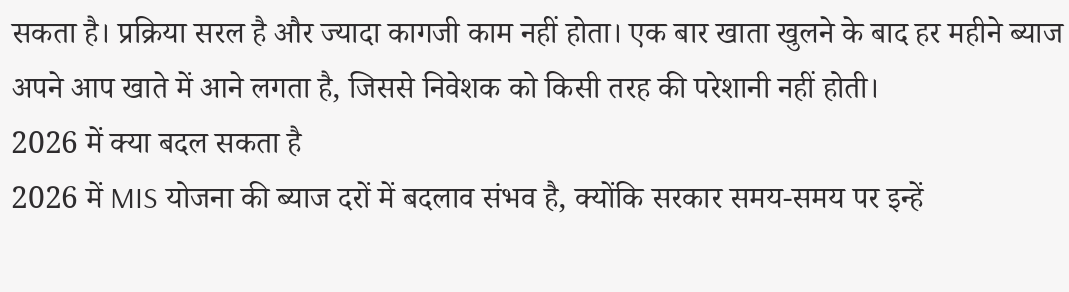सकता है। प्रक्रिया सरल है और ज्यादा कागजी काम नहीं होता। एक बार खाता खुलने के बाद हर महीने ब्याज अपने आप खाते में आने लगता है, जिससे निवेशक को किसी तरह की परेशानी नहीं होती।
2026 में क्या बदल सकता है
2026 में MIS योजना की ब्याज दरों में बदलाव संभव है, क्योंकि सरकार समय-समय पर इन्हें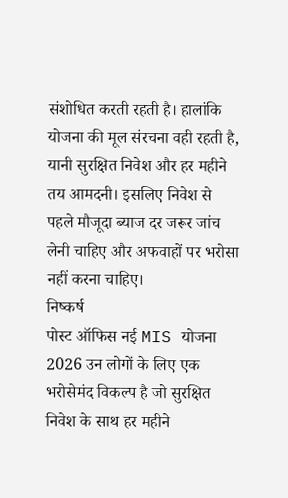संशोधित करती रहती है। हालांकि योजना की मूल संरचना वही रहती है, यानी सुरक्षित निवेश और हर महीने तय आमदनी। इसलिए निवेश से पहले मौजूदा ब्याज दर जरूर जांच लेनी चाहिए और अफवाहों पर भरोसा नहीं करना चाहिए।
निष्कर्ष
पोस्ट ऑफिस नई MIS योजना 2026 उन लोगों के लिए एक भरोसेमंद विकल्प है जो सुरक्षित निवेश के साथ हर महीने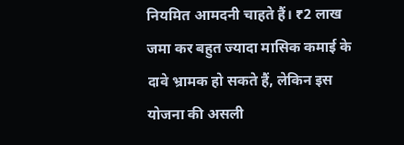नियमित आमदनी चाहते हैं। ₹2 लाख जमा कर बहुत ज्यादा मासिक कमाई के दावे भ्रामक हो सकते हैं, लेकिन इस योजना की असली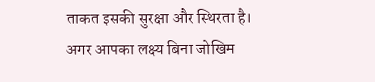ताकत इसकी सुरक्षा और स्थिरता है। अगर आपका लक्ष्य बिना जोखिम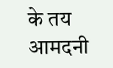के तय आमदनी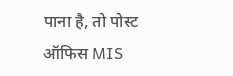पाना है, तो पोस्ट ऑफिस MIS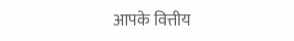आपके वित्तीय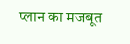प्लान का मजबूत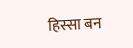हिस्सा बन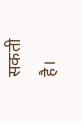सकती है।